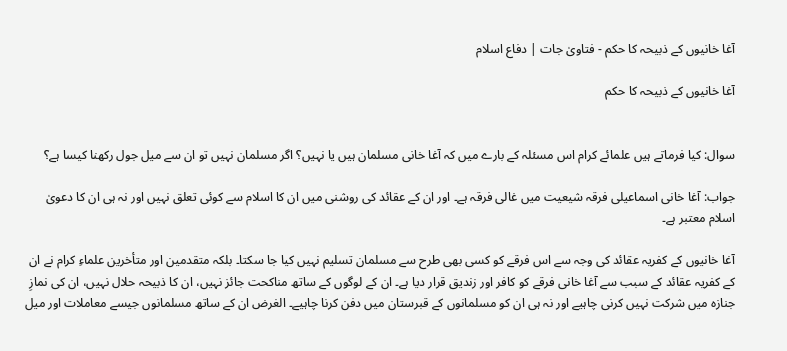آغا خانیوں کے ذبیحہ کا حکم - فتاویٰ جات | دفاع اسلام

آغا خانیوں کے ذبیحہ کا حکم


سوال: کیا فرماتے ہیں علمائے کرام اس مسئلہ کے بارے میں کہ آغا خانی مسلمان ہیں یا نہیں؟ اگر مسلمان نہیں تو ان سے میل جول رکھنا کیسا ہے؟

جواب: آغا خانی اسماعیلی فرقہ شیعیت میں غالی فرقہ ہے۔ اور ان کے عقائد کی روشنی میں ان کا اسلام سے کوئی تعلق نہیں اور نہ ہی ان کا دعویٰ اسلام معتبر ہے۔

آغا خانیوں کے کفریہ عقائد کی وجہ سے اس فرقے کو کسی بھی طرح سے مسلمان تسلیم نہیں کیا جا سکتا۔ بلکہ متقدمین اور متأخرین علماءِ کرام نے ان کے کفریہ عقائد کے سبب سے آغا خانی فرقے کو کافر اور زندیق قرار دیا ہے۔ ان کے لوگوں کے ساتھ مناکحت جائز نہیں، ان کا ذبیحہ حلال نہیں، ان کی نمازِ جنازہ میں شرکت نہیں کرنی چاہیے اور نہ ہی ان کو مسلمانوں کے قبرستان میں دفن کرنا چاہیے۔ الغرض ان کے ساتھ مسلمانوں جیسے معاملات اور میل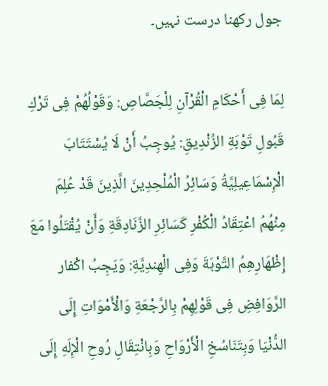جول رکھنا درست نہیں۔

لِمَا فِی أَحْكَامِ الْقُرْآنِ لِلْجَصَّاصِ: وَقَوْلُهُمْ فِی تَرْكِ قَبُولِ تَوْبَةِ الزِّنْدِيقِ: يُوجِبُ أَنْ لَا يُسْتَتَابَ الْإِسْمَاعِيلِيَّةُ وَسَائِرُ الْمُلْحِدِينَ الَّذِينَ قَدْ عُلِمَ مِنْهُمُ اعْتِقَادُ الْكُفْرِ كَسَائِرِ الزَّنَادِقَةِ وَأَنْ يُقْتَلُوا مَعَ إِظْهَارِهِمُ التَّوْبَةَ وَفِی الْهِندِيَّةِ: وَيَجِبُ اكْفار الرَّوَافِضِ فِی قَوْلِهِمْ بِالرَّجْعَةِ وَالْأَمْوَاتِ إِلَى الدُّنْيَا وَبِتَنَاسُخِ الْأَرْوَاحِ وَبِانْتِقَالِ رُوحِ الْإِلَهِ إِلَى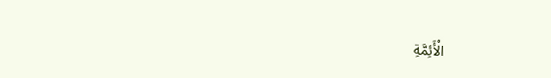الْأَئِمَّةِ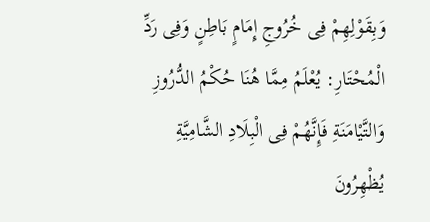وَبِقَوْلِهِمْ فِی خُرُوجِ إِمَامٍ بَاطِنٍ وَفِی رَدِّ الْمُحْتَارِ: يُعْلَمُ مِمَّا هُنَا حُكْمُ الدُّرُوزِ وَالتَّيْامَنَةِ فَإِنَّهُمْ فِی الْبِلَادِ الشَّامِيَّةِ يُظْهِرُونَ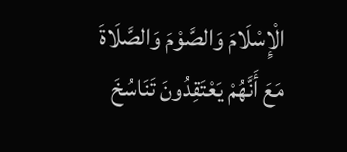الْإِسْلَامَ وَالصَّوْمَ وَالصَّلَاةَ مَعَ أَنَّهُمْ يَعْتَقِدُونَ تَنَاسُخَ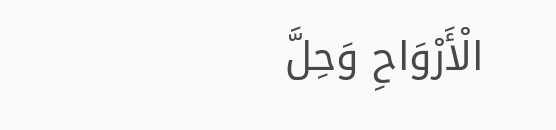الْأَرْوَاحِ وَحِلَّ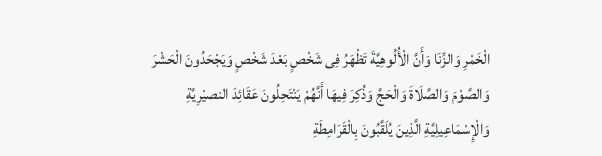الْخَمْرِ وَالزِّنَا وَأَنَّ الْأُلُوهِيَّةَ تَظْهَرُ فِی شَخْصٍ بَعْدَ شَخْصٍ وَيَجْحَدُونَ الْحَشْرَ وَالصَّوْمَ وَالصَّلَاةَ وَالْحَجَّ وَذُكِرَ فِيهَا أَنَّهُمْ يَنْتَحِلُونَ عَقَائِدَ النصيْرِيَّةِ وَالْإِسْمَاعِيلِيَّةِ الَّذِينَ يُلَقَّبُونَ بِالْقَرَامِطَةِ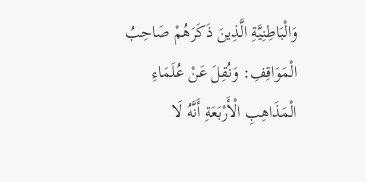وَالْبَاطِنِيَّةِ الَّذِينَ ذَكَرَهُمْ صَاحِبُ الْمَوَاقِفِ: وَنُقِلَ عَنْ عُلَمَاءِ الْمَذَاهِبِ الْأَرْبَعَةِ أَنَّهُ لَا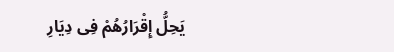يَحِلُّ إِقْرَارُهُمْ فِی دِيَارِ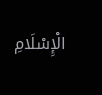الْإِسْلَامِ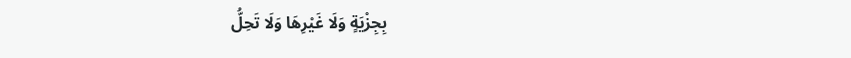بِجِزْيَةٍ وَلَا غَيْرِهَا وَلَا تَحِلُّ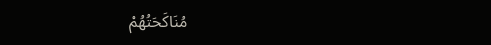مُنَاكَحَتُهُمْ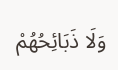وَلَا ذَبَائِحُهُمْ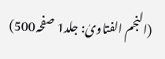(النجم الفتاویٰ: جلد1 صفحہ500)